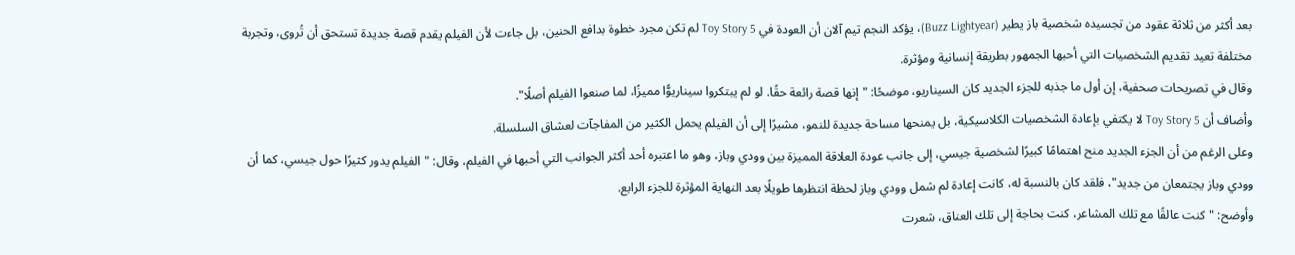بعد أكثر من ثلاثة عقود من تجسيده شخصية باز يطير (Buzz Lightyear)، يؤكد النجم تيم آلان أن العودة في Toy Story 5 لم تكن مجرد خطوة بدافع الحنين، بل جاءت لأن الفيلم يقدم قصة جديدة تستحق أن تُروى، وتجربة مختلفة تعيد تقديم الشخصيات التي أحبها الجمهور بطريقة إنسانية ومؤثرة.
وقال في تصريحات صحفية، إن أول ما جذبه للجزء الجديد كان السيناريو، موضحًا: "إنها قصة رائعة حقًا. لو لم يبتكروا سيناريوًّا مميزًا، لما صنعوا الفيلم أصلًا".
وأضاف أن Toy Story 5 لا يكتفي بإعادة الشخصيات الكلاسيكية، بل يمنحها مساحة جديدة للنمو، مشيرًا إلى أن الفيلم يحمل الكثير من المفاجآت لعشاق السلسلة.
وعلى الرغم من أن الجزء الجديد منح اهتمامًا كبيرًا لشخصية جيسي، إلى جانب عودة العلاقة المميزة بين وودي وباز، وهو ما اعتبره أحد أكثر الجوانب التي أحبها في الفيلم، وقال: "الفيلم يدور كثيرًا حول جيسي، كما أن وودي وباز يجتمعان من جديد"، فلقد كان بالنسبة له، كانت إعادة لم شمل وودي وباز لحظة انتظرها طويلًا بعد النهاية المؤثرة للجزء الرابع.
وأوضح: "كنت عالقًا مع تلك المشاعر، كنت بحاجة إلى تلك العناق، شعرت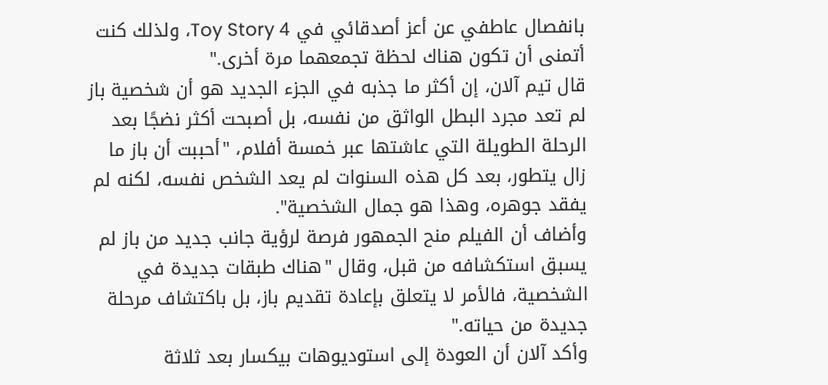بانفصال عاطفي عن أعز أصدقائي في Toy Story 4، ولذلك كنت أتمنى أن تكون هناك لحظة تجمعهما مرة أخرى."
قال تيم آلان، إن أكثر ما جذبه في الجزء الجديد هو أن شخصية باز لم تعد مجرد البطل الواثق من نفسه، بل أصبحت أكثر نضجًا بعد الرحلة الطويلة التي عاشتها عبر خمسة أفلام، "أحببت أن باز ما زال يتطور، بعد كل هذه السنوات لم يعد الشخص نفسه، لكنه لم يفقد جوهره، وهذا هو جمال الشخصية".
وأضاف أن الفيلم منح الجمهور فرصة لرؤية جانب جديد من باز لم يسبق استكشافه من قبل، وقال "هناك طبقات جديدة في الشخصية، فالأمر لا يتعلق بإعادة تقديم باز، بل باكتشاف مرحلة جديدة من حياته."
وأكد آلان أن العودة إلى استوديوهات بيكسار بعد ثلاثة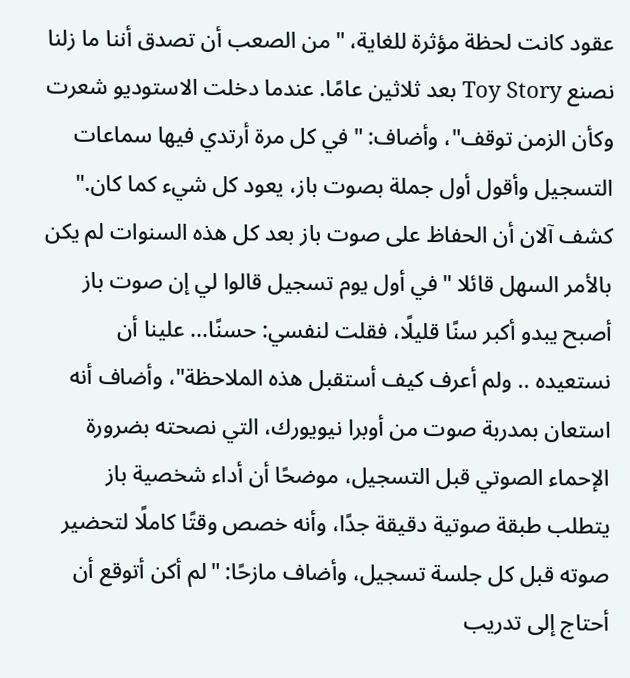عقود كانت لحظة مؤثرة للغاية، "من الصعب أن تصدق أننا ما زلنا نصنع Toy Story بعد ثلاثين عامًا. عندما دخلت الاستوديو شعرت وكأن الزمن توقف"، وأضاف: "في كل مرة أرتدي فيها سماعات التسجيل وأقول أول جملة بصوت باز، يعود كل شيء كما كان."
كشف آلان أن الحفاظ على صوت باز بعد كل هذه السنوات لم يكن بالأمر السهل قائلا "في أول يوم تسجيل قالوا لي إن صوت باز أصبح يبدو أكبر سنًا قليلًا، فقلت لنفسي: حسنًا... علينا أن نستعيده .. ولم أعرف كيف أستقبل هذه الملاحظة"، وأضاف أنه استعان بمدربة صوت من أوبرا نيويورك، التي نصحته بضرورة الإحماء الصوتي قبل التسجيل، موضحًا أن أداء شخصية باز يتطلب طبقة صوتية دقيقة جدًا، وأنه خصص وقتًا كاملًا لتحضير صوته قبل كل جلسة تسجيل، وأضاف مازحًا: "لم أكن أتوقع أن أحتاج إلى تدريب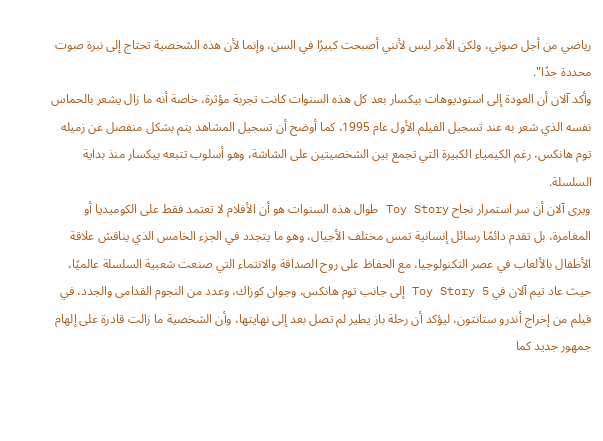رياضي من أجل صوتي، ولكن الأمر ليس لأنني أصبحت كبيرًا في السن، وإنما لأن هذه الشخصية تحتاج إلى نبرة صوت محددة جدًا".
وأكد آلان أن العودة إلى استوديوهات بيكسار بعد كل هذه السنوات كانت تجربة مؤثرة، خاصة أنه ما زال يشعر بالحماس نفسه الذي شعر به عند تسجيل الفيلم الأول عام 1995، كما أوضح أن تسجيل المشاهد يتم بشكل منفصل عن زميله توم هانكس، رغم الكيمياء الكبيرة التي تجمع بين الشخصيتين على الشاشة، وهو أسلوب تتبعه بيكسار منذ بداية السلسلة.
ويرى آلان أن سر استمرار نجاح Toy Story طوال هذه السنوات هو أن الأفلام لا تعتمد فقط على الكوميديا أو المغامرة، بل تقدم دائمًا رسائل إنسانية تمس مختلف الأجيال، وهو ما يتجدد في الجزء الخامس الذي يناقش علاقة الأطفال بالألعاب في عصر التكنولوجيا، مع الحفاظ على روح الصداقة والانتماء التي صنعت شعبية السلسلة عالميًا، حيث عاد تيم آلان في Toy Story 5 إلى جانب توم هانكس، وجوان كوزاك، وعدد من النجوم القدامى والجدد، في فيلم من إخراج أندرو ستانتون، ليؤكد أن رحلة باز يطير لم تصل بعد إلى نهايتها، وأن الشخصية ما زالت قادرة على إلهام جمهور جديد كما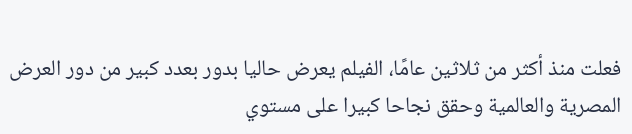فعلت منذ أكثر من ثلاثين عامًا، الفيلم يعرض حاليا بدور بعدد كبير من دور العرض المصرية والعالمية وحقق نجاحا كبيرا على مستوي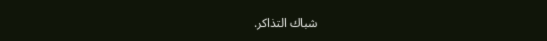شباك التذاكر.